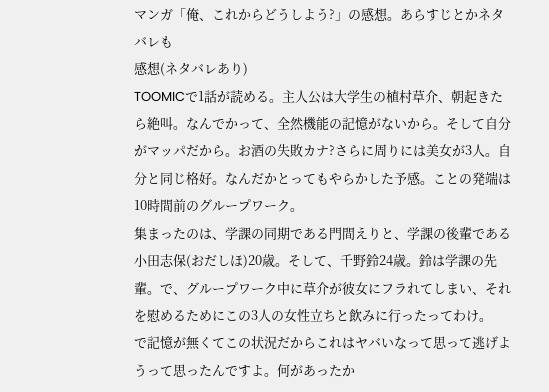マンガ「俺、これからどうしよう?」の感想。あらすじとかネタバレも
感想(ネタバレあり)
TOOMICで1話が読める。主人公は大学生の植村草介、朝起きたら絶叫。なんでかって、全然機能の記憶がないから。そして自分がマッパだから。お酒の失敗カナ?さらに周りには美女が3人。自分と同じ格好。なんだかとってもやらかした予感。ことの発端は10時間前のグループワーク。
集まったのは、学課の同期である門間えりと、学課の後輩である小田志保(おだしほ)20歳。そして、千野鈴24歳。鈴は学課の先輩。で、グループワーク中に草介が彼女にフラれてしまい、それを慰めるためにこの3人の女性立ちと飲みに行ったってわけ。
で記憶が無くてこの状況だからこれはヤバいなって思って逃げようって思ったんですよ。何があったか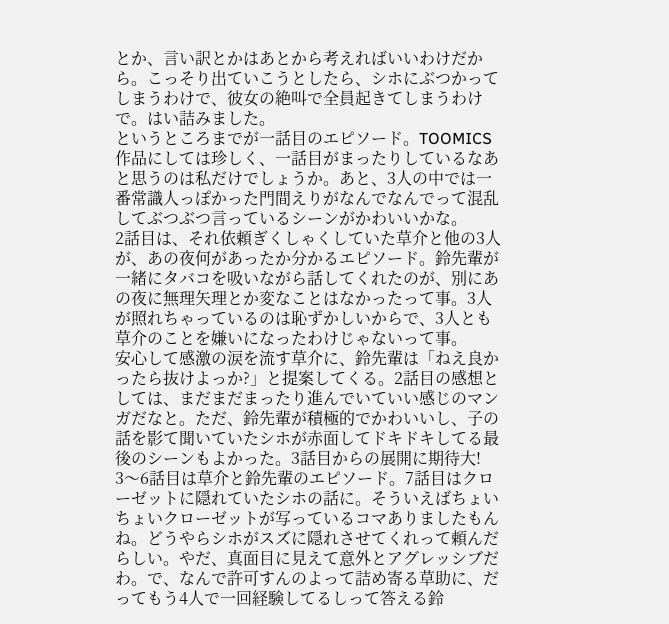とか、言い訳とかはあとから考えればいいわけだから。こっそり出ていこうとしたら、シホにぶつかってしまうわけで、彼女の絶叫で全員起きてしまうわけで。はい詰みました。
というところまでが一話目のエピソード。TOOMICS作品にしては珍しく、一話目がまったりしているなあと思うのは私だけでしょうか。あと、3人の中では一番常識人っぽかった門間えりがなんでなんでって混乱してぶつぶつ言っているシーンがかわいいかな。
2話目は、それ依頼ぎくしゃくしていた草介と他の3人が、あの夜何があったか分かるエピソード。鈴先輩が一緒にタバコを吸いながら話してくれたのが、別にあの夜に無理矢理とか変なことはなかったって事。3人が照れちゃっているのは恥ずかしいからで、3人とも草介のことを嫌いになったわけじゃないって事。
安心して感激の涙を流す草介に、鈴先輩は「ねえ良かったら抜けよっか?」と提案してくる。2話目の感想としては、まだまだまったり進んでいていい感じのマンガだなと。ただ、鈴先輩が積極的でかわいいし、子の話を影て聞いていたシホが赤面してドキドキしてる最後のシーンもよかった。3話目からの展開に期待大!
3〜6話目は草介と鈴先輩のエピソード。7話目はクローゼットに隠れていたシホの話に。そういえばちょいちょいクローゼットが写っているコマありましたもんね。どうやらシホがスズに隠れさせてくれって頼んだらしい。やだ、真面目に見えて意外とアグレッシブだわ。で、なんで許可すんのよって詰め寄る草助に、だってもう4人で一回経験してるしって答える鈴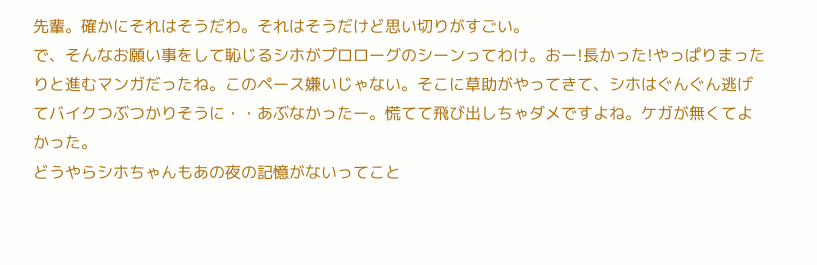先輩。確かにそれはそうだわ。それはそうだけど思い切りがすごい。
で、そんなお願い事をして恥じるシホがプロローグのシーンってわけ。おー!長かった!やっぱりまったりと進むマンガだったね。このペース嫌いじゃない。そこに草助がやってきて、シホはぐんぐん逃げてバイクつぶつかりそうに・・あぶなかったー。慌てて飛び出しちゃダメですよね。ケガが無くてよかった。
どうやらシホちゃんもあの夜の記憶がないってこと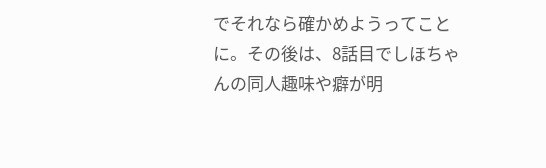でそれなら確かめようってことに。その後は、8話目でしほちゃんの同人趣味や癖が明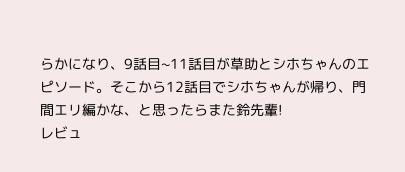らかになり、9話目~11話目が草助とシホちゃんのエピソード。そこから12話目でシホちゃんが帰り、門間エリ編かな、と思ったらまた鈴先輩!
レビュ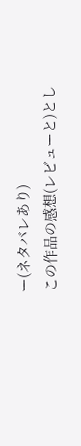ー(ネタバレあり)
この作品の感想(レビューと)とし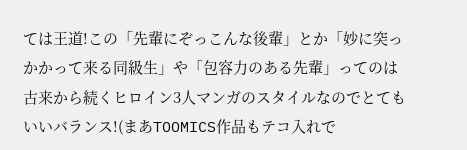ては王道!この「先輩にぞっこんな後輩」とか「妙に突っかかって来る同級生」や「包容力のある先輩」ってのは古来から続くヒロイン3人マンガのスタイルなのでとてもいいバランス!(まあTOOMICS作品もテコ入れで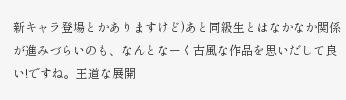新キャラ登場とかありますけど)あと同級生とはなかなか関係が進みづらいのも、なんとなーく古風な作品を思いだして良い!ですね。王道な展開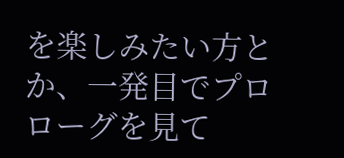を楽しみたい方とか、一発目でプロローグを見て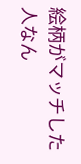絵柄がマッチした人なん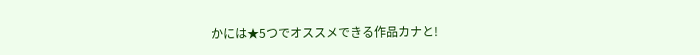かには★5つでオススメできる作品カナと!